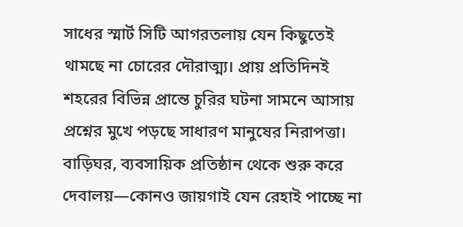সাধের স্মার্ট সিটি আগরতলায় যেন কিছুতেই থামছে না চোরের দৌরাত্ম্য। প্রায় প্রতিদিনই শহরের বিভিন্ন প্রান্তে চুরির ঘটনা সামনে আসায় প্রশ্নের মুখে পড়ছে সাধারণ মানুষের নিরাপত্তা। বাড়িঘর, ব্যবসায়িক প্রতিষ্ঠান থেকে শুরু করে দেবালয়—কোনও জায়গাই যেন রেহাই পাচ্ছে না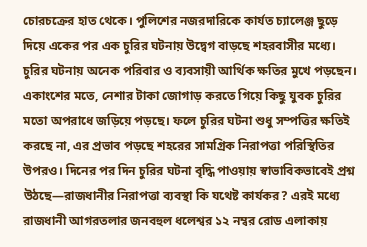চোরচক্রের হাত থেকে। পুলিশের নজরদারিকে কার্যত চ্যালেঞ্জ ছুড়ে দিয়ে একের পর এক চুরির ঘটনায় উদ্বেগ বাড়ছে শহরবাসীর মধ্যে। চুরির ঘটনায় অনেক পরিবার ও ব্যবসায়ী আর্থিক ক্ষতির মুখে পড়ছেন। একাংশের মতে, নেশার টাকা জোগাড় করতে গিয়ে কিছু যুবক চুরির মতো অপরাধে জড়িয়ে পড়ছে। ফলে চুরির ঘটনা শুধু সম্পত্তির ক্ষতিই করছে না, এর প্রভাব পড়ছে শহরের সামগ্রিক নিরাপত্তা পরিস্থিতির উপরও। দিনের পর দিন চুরির ঘটনা বৃদ্ধি পাওয়ায় স্বাভাবিকভাবেই প্রশ্ন উঠছে—রাজধানীর নিরাপত্তা ব্যবস্থা কি যথেষ্ট কার্যকর? এরই মধ্যে রাজধানী আগরতলার জনবহুল ধলেশ্বর ১২ নম্বর রোড এলাকায়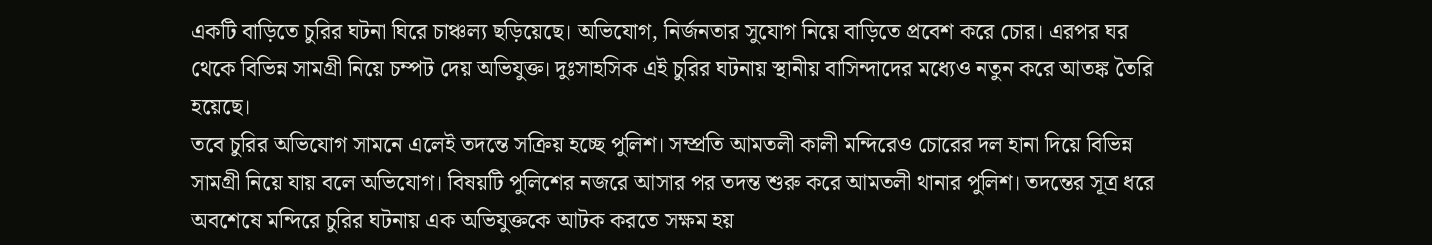একটি বাড়িতে চুরির ঘটনা ঘিরে চাঞ্চল্য ছড়িয়েছে। অভিযোগ, নির্জনতার সুযোগ নিয়ে বাড়িতে প্রবেশ করে চোর। এরপর ঘর থেকে বিভিন্ন সামগ্রী নিয়ে চম্পট দেয় অভিযুক্ত। দুঃসাহসিক এই চুরির ঘটনায় স্থানীয় বাসিন্দাদের মধ্যেও নতুন করে আতঙ্ক তৈরি হয়েছে।
তবে চুরির অভিযোগ সামনে এলেই তদন্তে সক্রিয় হচ্ছে পুলিশ। সম্প্রতি আমতলী কালী মন্দিরেও চোরের দল হানা দিয়ে বিভিন্ন সামগ্রী নিয়ে যায় বলে অভিযোগ। বিষয়টি পুলিশের নজরে আসার পর তদন্ত শুরু করে আমতলী থানার পুলিশ। তদন্তের সূত্র ধরে অবশেষে মন্দিরে চুরির ঘটনায় এক অভিযুক্তকে আটক করতে সক্ষম হয়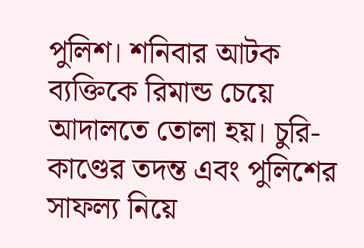পুলিশ। শনিবার আটক ব্যক্তিকে রিমান্ড চেয়ে আদালতে তোলা হয়। চুরি-কাণ্ডের তদন্ত এবং পুলিশের সাফল্য নিয়ে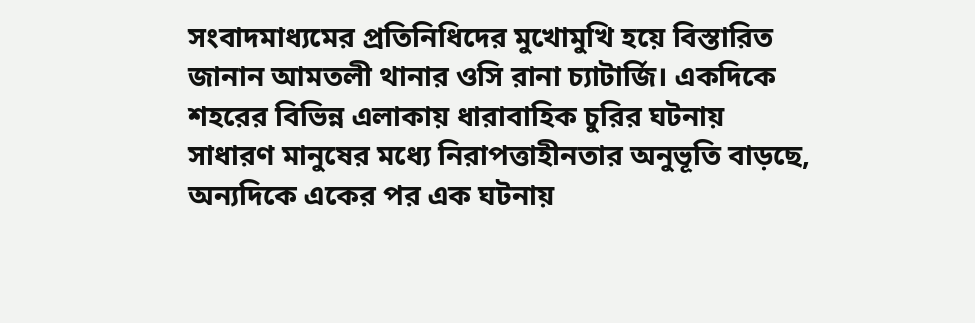সংবাদমাধ্যমের প্রতিনিধিদের মুখোমুখি হয়ে বিস্তারিত জানান আমতলী থানার ওসি রানা চ্যাটার্জি। একদিকে শহরের বিভিন্ন এলাকায় ধারাবাহিক চুরির ঘটনায় সাধারণ মানুষের মধ্যে নিরাপত্তাহীনতার অনুভূতি বাড়ছে, অন্যদিকে একের পর এক ঘটনায়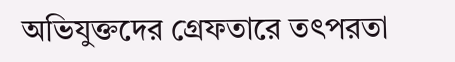অভিযুক্তদের গ্রেফতারে তৎপরতা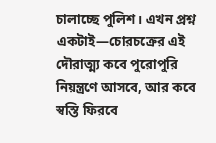চালাচ্ছে পুলিশ। এখন প্রশ্ন একটাই—চোরচক্রের এই দৌরাত্ম্য কবে পুরোপুরি নিয়ন্ত্রণে আসবে, আর কবে স্বস্তি ফিরবে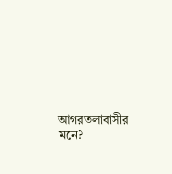আগরতলাবাসীর মনে?